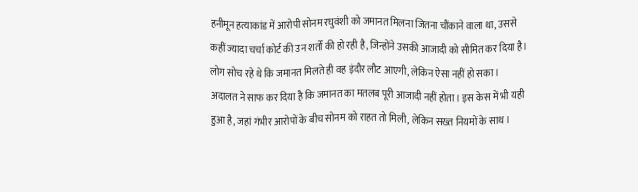हनीमून हत्याकांड में आरोपी सोनम रघुवंशी को जमानत मिलना जितना चौंकाने वाला था, उससे कहीं ज्यादा चर्चा कोर्ट की उन शर्तों की हो रही है, जिन्होंने उसकी आजादी को सीमित कर दिया है। लोग सोच रहे थे कि जमानत मिलते ही वह इंदौर लौट आएगी, लेकिन ऐसा नहीं हो सका।
अदालत ने साफ कर दिया है कि जमानत का मतलब पूरी आजादी नहीं होता। इस केस में भी यही हुआ है, जहां गंभीर आरोपों के बीच सोनम को राहत तो मिली, लेकिन सख्त नियमों के साथ।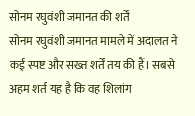सोनम रघुवंशी जमानत की शर्तें
सोनम रघुवंशी जमानत मामले में अदालत ने कई स्पष्ट और सख्त शर्तें तय की हैं। सबसे अहम शर्त यह है कि वह शिलांग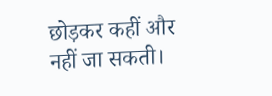छोड़कर कहीं और नहीं जा सकती।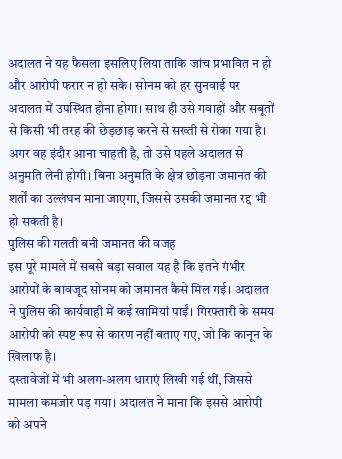अदालत ने यह फैसला इसलिए लिया ताकि जांच प्रभावित न हो और आरोपी फरार न हो सके। सोनम को हर सुनवाई पर अदालत में उपस्थित होना होगा। साथ ही उसे गवाहों और सबूतों से किसी भी तरह की छेड़छाड़ करने से सख्ती से रोका गया है।
अगर वह इंदौर आना चाहती है, तो उसे पहले अदालत से अनुमति लेनी होगी। बिना अनुमति के क्षेत्र छोड़ना जमानत की शर्तों का उल्लंघन माना जाएगा, जिससे उसकी जमानत रद्द भी हो सकती है।
पुलिस की गलती बनी जमानत की वजह
इस पूरे मामले में सबसे बड़ा सवाल यह है कि इतने गंभीर आरोपों के बावजूद सोनम को जमानत कैसे मिल गई। अदालत ने पुलिस की कार्यवाही में कई खामियां पाईं। गिरफ्तारी के समय आरोपी को स्पष्ट रूप से कारण नहीं बताए गए, जो कि कानून के खिलाफ है।
दस्तावेजों में भी अलग-अलग धाराएं लिखी गई थीं, जिससे मामला कमजोर पड़ गया। अदालत ने माना कि इससे आरोपी को अपने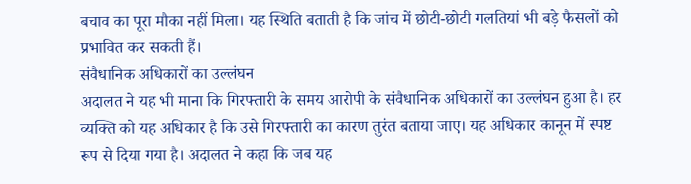बचाव का पूरा मौका नहीं मिला। यह स्थिति बताती है कि जांच में छोटी-छोटी गलतियां भी बड़े फैसलों को प्रभावित कर सकती हैं।
संवैधानिक अधिकारों का उल्लंघन
अदालत ने यह भी माना कि गिरफ्तारी के समय आरोपी के संवैधानिक अधिकारों का उल्लंघन हुआ है। हर व्यक्ति को यह अधिकार है कि उसे गिरफ्तारी का कारण तुरंत बताया जाए। यह अधिकार कानून में स्पष्ट रूप से दिया गया है। अदालत ने कहा कि जब यह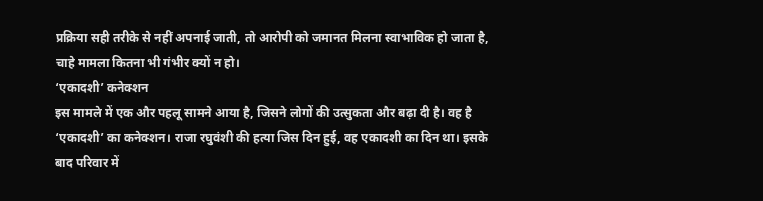प्रक्रिया सही तरीके से नहीं अपनाई जाती, तो आरोपी को जमानत मिलना स्वाभाविक हो जाता है, चाहे मामला कितना भी गंभीर क्यों न हो।
‘एकादशी’ कनेक्शन
इस मामले में एक और पहलू सामने आया है, जिसने लोगों की उत्सुकता और बढ़ा दी है। वह है ‘एकादशी’ का कनेक्शन। राजा रघुवंशी की हत्या जिस दिन हुई, वह एकादशी का दिन था। इसके बाद परिवार में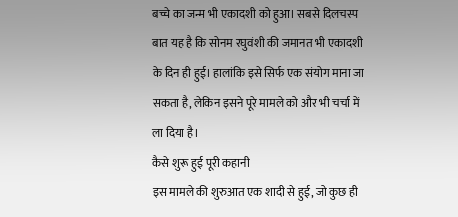बच्चे का जन्म भी एकादशी को हुआ। सबसे दिलचस्प बात यह है कि सोनम रघुवंशी की जमानत भी एकादशी के दिन ही हुई। हालांकि इसे सिर्फ एक संयोग माना जा सकता है, लेकिन इसने पूरे मामले को और भी चर्चा में ला दिया है।
कैसे शुरू हुई पूरी कहानी
इस मामले की शुरुआत एक शादी से हुई, जो कुछ ही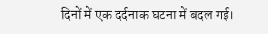दिनों में एक दर्दनाक घटना में बदल गई।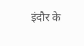इंदौर के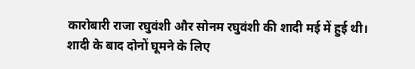कारोबारी राजा रघुवंशी और सोनम रघुवंशी की शादी मई में हुई थी। शादी के बाद दोनों घूमने के लिए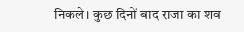निकले। कुछ दिनों बाद राजा का शव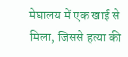मेघालय में एक खाई से मिला, जिससे हत्या की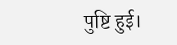पुष्टि हुई।